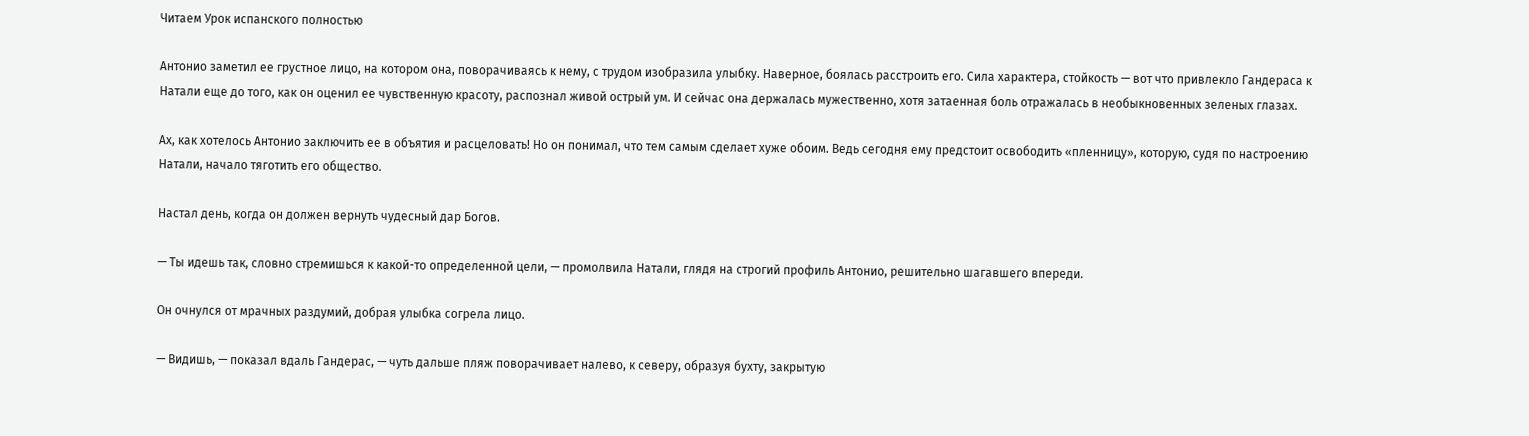Читаем Урок испанского полностью

Антонио заметил ее грустное лицо, на котором она, поворачиваясь к нему, с трудом изобразила улыбку. Наверное, боялась расстроить его. Сила характера, стойкость — вот что привлекло Гандераса к Натали еще до того, как он оценил ее чувственную красоту, распознал живой острый ум. И сейчас она держалась мужественно, хотя затаенная боль отражалась в необыкновенных зеленых глазах.

Ах, как хотелось Антонио заключить ее в объятия и расцеловать! Но он понимал, что тем самым сделает хуже обоим. Ведь сегодня ему предстоит освободить «пленницу», которую, судя по настроению Натали, начало тяготить его общество.

Настал день, когда он должен вернуть чудесный дар Богов.

— Ты идешь так, словно стремишься к какой-то определенной цели, — промолвила Натали, глядя на строгий профиль Антонио, решительно шагавшего впереди.

Он очнулся от мрачных раздумий, добрая улыбка согрела лицо.

— Видишь, — показал вдаль Гандерас, — чуть дальше пляж поворачивает налево, к северу, образуя бухту, закрытую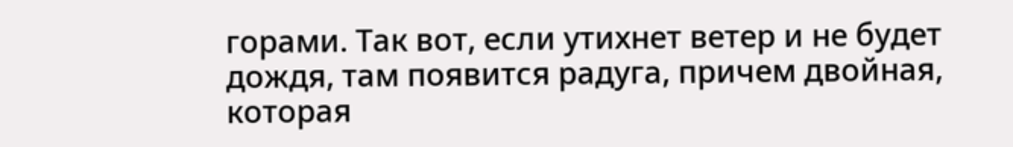горами. Так вот, если утихнет ветер и не будет дождя, там появится радуга, причем двойная, которая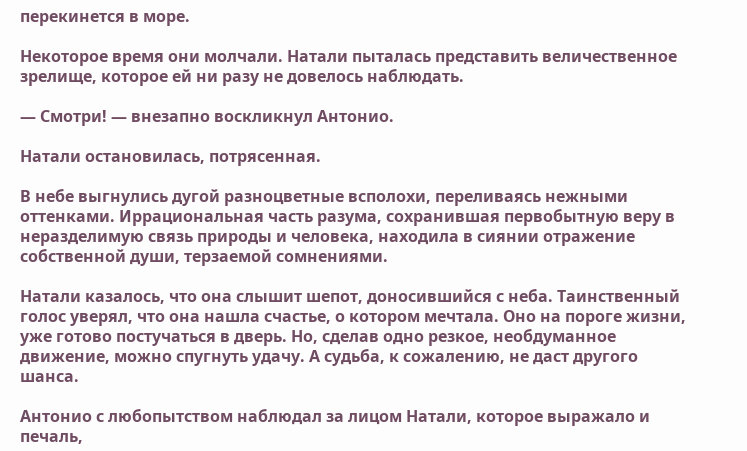перекинется в море.

Некоторое время они молчали. Натали пыталась представить величественное зрелище, которое ей ни разу не довелось наблюдать.

— Смотри! — внезапно воскликнул Антонио.

Натали остановилась, потрясенная.

В небе выгнулись дугой разноцветные всполохи, переливаясь нежными оттенками. Иррациональная часть разума, сохранившая первобытную веру в неразделимую связь природы и человека, находила в сиянии отражение собственной души, терзаемой сомнениями.

Натали казалось, что она слышит шепот, доносившийся с неба. Таинственный голос уверял, что она нашла счастье, о котором мечтала. Оно на пороге жизни, уже готово постучаться в дверь. Но, сделав одно резкое, необдуманное движение, можно спугнуть удачу. А судьба, к сожалению, не даст другого шанса.

Антонио с любопытством наблюдал за лицом Натали, которое выражало и печаль,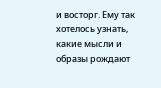и восторг. Ему так хотелось узнать, какие мысли и образы рождают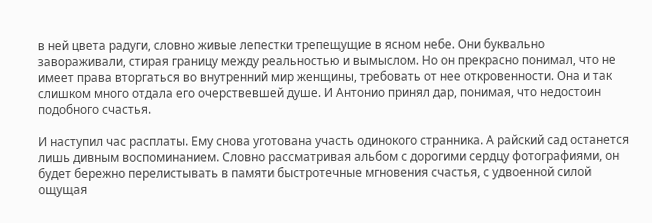в ней цвета радуги, словно живые лепестки трепещущие в ясном небе. Они буквально завораживали, стирая границу между реальностью и вымыслом. Но он прекрасно понимал, что не имеет права вторгаться во внутренний мир женщины, требовать от нее откровенности. Она и так слишком много отдала его очерствевшей душе. И Антонио принял дар, понимая, что недостоин подобного счастья.

И наступил час расплаты. Ему снова уготована участь одинокого странника. А райский сад останется лишь дивным воспоминанием. Словно рассматривая альбом с дорогими сердцу фотографиями, он будет бережно перелистывать в памяти быстротечные мгновения счастья, с удвоенной силой ощущая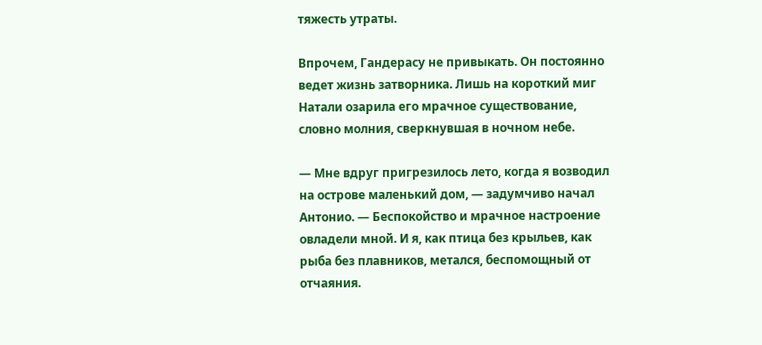тяжесть утраты.

Впрочем, Гандерасу не привыкать. Он постоянно ведет жизнь затворника. Лишь на короткий миг Натали озарила его мрачное существование, словно молния, сверкнувшая в ночном небе.

— Мне вдруг пригрезилось лето, когда я возводил на острове маленький дом, — задумчиво начал Антонио. — Беспокойство и мрачное настроение овладели мной. И я, как птица без крыльев, как рыба без плавников, метался, беспомощный от отчаяния.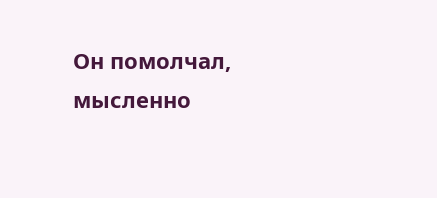Он помолчал, мысленно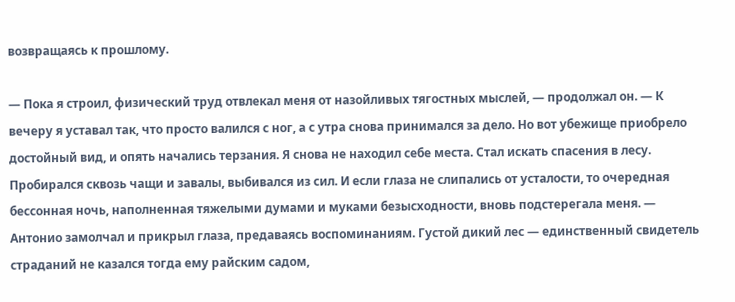возвращаясь к прошлому.

— Пока я строил, физический труд отвлекал меня от назойливых тягостных мыслей, — продолжал он. — К вечеру я уставал так, что просто валился с ног, а с утра снова принимался за дело. Но вот убежище приобрело достойный вид, и опять начались терзания. Я снова не находил себе места. Стал искать спасения в лесу. Пробирался сквозь чащи и завалы, выбивался из сил. И если глаза не слипались от усталости, то очередная бессонная ночь, наполненная тяжелыми думами и муками безысходности, вновь подстерегала меня. — Антонио замолчал и прикрыл глаза, предаваясь воспоминаниям. Густой дикий лес — единственный свидетель страданий не казался тогда ему райским садом,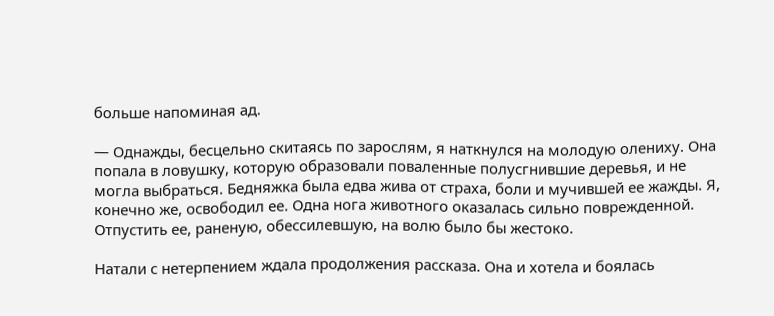больше напоминая ад.

— Однажды, бесцельно скитаясь по зарослям, я наткнулся на молодую олениху. Она попала в ловушку, которую образовали поваленные полусгнившие деревья, и не могла выбраться. Бедняжка была едва жива от страха, боли и мучившей ее жажды. Я, конечно же, освободил ее. Одна нога животного оказалась сильно поврежденной. Отпустить ее, раненую, обессилевшую, на волю было бы жестоко.

Натали с нетерпением ждала продолжения рассказа. Она и хотела и боялась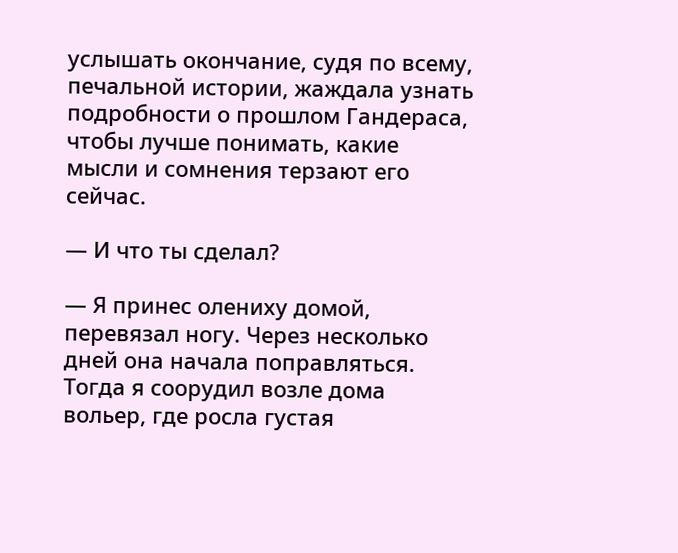услышать окончание, судя по всему, печальной истории, жаждала узнать подробности о прошлом Гандераса, чтобы лучше понимать, какие мысли и сомнения терзают его сейчас.

— И что ты сделал?

— Я принес олениху домой, перевязал ногу. Через несколько дней она начала поправляться. Тогда я соорудил возле дома вольер, где росла густая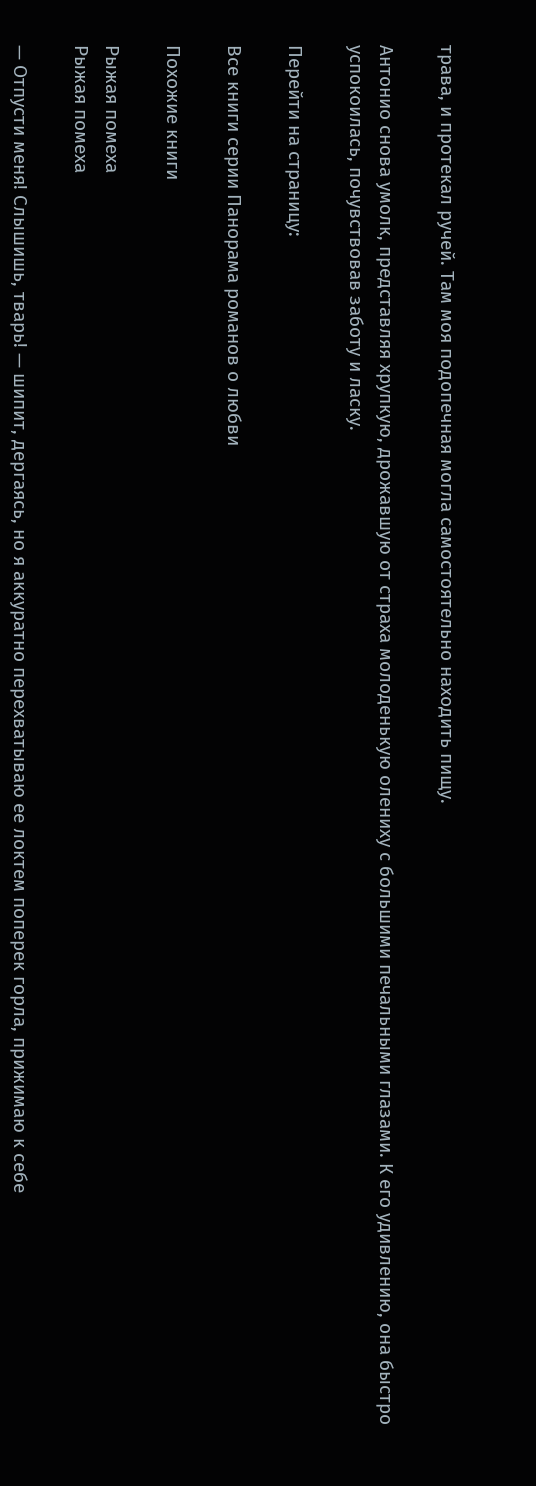трава, и протекал ручей. Там моя подопечная могла самостоятельно находить пищу.

Антонио снова умолк, представляя хрупкую, дрожавшую от страха молоденькую олениху с большими печальными глазами. К его удивлению, она быстро успокоилась, почувствовав заботу и ласку.

Перейти на страницу:

Все книги серии Панорама романов о любви

Похожие книги

Рыжая помеха
Рыжая помеха

— Отпусти меня! Слышишь, тварь! — шипит, дергаясь, но я аккуратно перехватываю ее локтем поперек горла, прижимаю к себе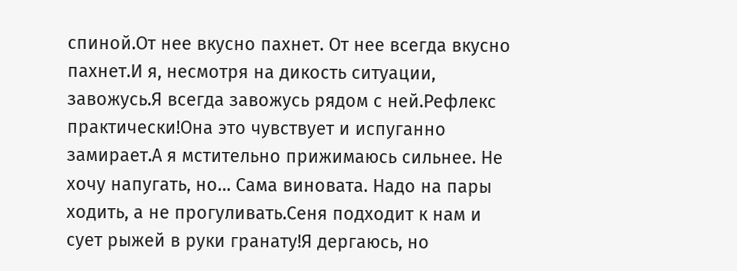спиной.От нее вкусно пахнет. От нее всегда вкусно пахнет.И я, несмотря на дикость ситуации, завожусь.Я всегда завожусь рядом с ней.Рефлекс практически!Она это чувствует и испуганно замирает.А я мстительно прижимаюсь сильнее. Не хочу напугать, но… Сама виновата. Надо на пары ходить, а не прогуливать.Сеня подходит к нам и сует рыжей в руки гранату!Я дергаюсь, но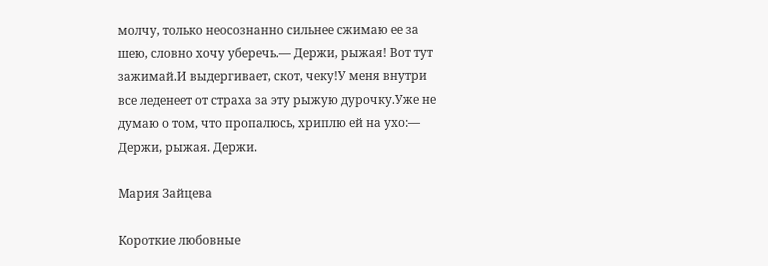молчу, только неосознанно сильнее сжимаю ее за шею, словно хочу уберечь.— Держи, рыжая! Вот тут зажимай.И выдергивает, скот, чеку!У меня внутри все леденеет от страха за эту рыжую дурочку.Уже не думаю о том, что пропалюсь, хриплю ей на ухо:— Держи, рыжая. Держи.

Мария Зайцева

Короткие любовные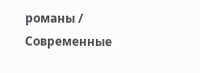романы / Современные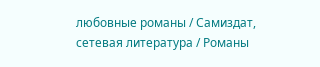любовные романы / Самиздат, сетевая литература / Романы